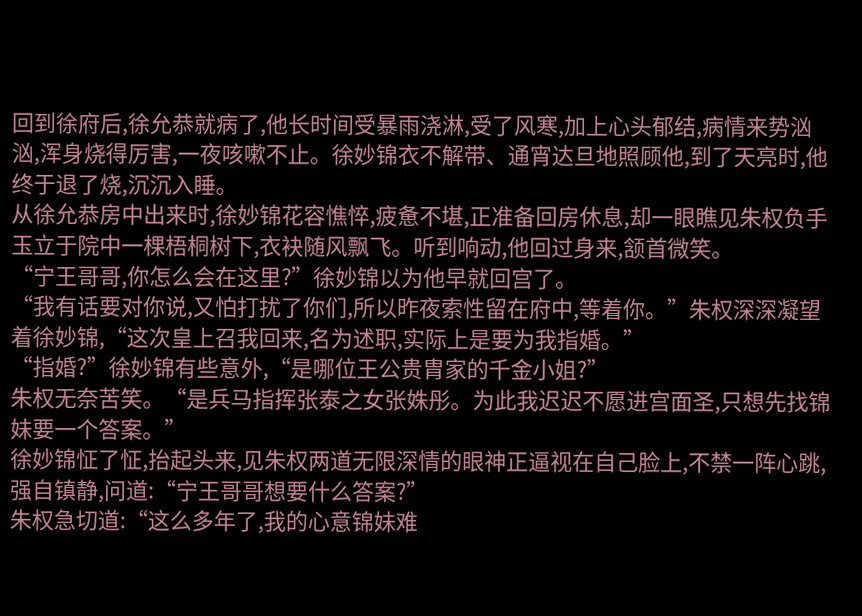回到徐府后,徐允恭就病了,他长时间受暴雨浇淋,受了风寒,加上心头郁结,病情来势汹汹,浑身烧得厉害,一夜咳嗽不止。徐妙锦衣不解带、通宵达旦地照顾他,到了天亮时,他终于退了烧,沉沉入睡。
从徐允恭房中出来时,徐妙锦花容憔悴,疲惫不堪,正准备回房休息,却一眼瞧见朱权负手玉立于院中一棵梧桐树下,衣袂随风飘飞。听到响动,他回过身来,颔首微笑。
“宁王哥哥,你怎么会在这里?”徐妙锦以为他早就回宫了。
“我有话要对你说,又怕打扰了你们,所以昨夜索性留在府中,等着你。”朱权深深凝望着徐妙锦,“这次皇上召我回来,名为述职,实际上是要为我指婚。”
“指婚?”徐妙锦有些意外,“是哪位王公贵胄家的千金小姐?”
朱权无奈苦笑。“是兵马指挥张泰之女张姝彤。为此我迟迟不愿进宫面圣,只想先找锦妹要一个答案。”
徐妙锦怔了怔,抬起头来,见朱权两道无限深情的眼神正逼视在自己脸上,不禁一阵心跳,强自镇静,问道:“宁王哥哥想要什么答案?”
朱权急切道:“这么多年了,我的心意锦妹难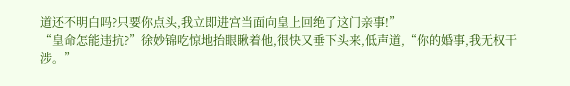道还不明白吗?只要你点头,我立即进宫当面向皇上回绝了这门亲事!”
“皇命怎能违抗?”徐妙锦吃惊地抬眼瞅着他,很快又垂下头来,低声道,“你的婚事,我无权干涉。”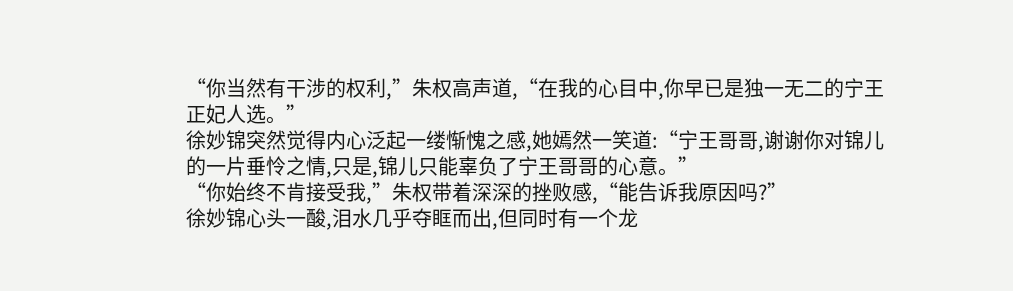“你当然有干涉的权利,”朱权高声道,“在我的心目中,你早已是独一无二的宁王正妃人选。”
徐妙锦突然觉得内心泛起一缕惭愧之感,她嫣然一笑道:“宁王哥哥,谢谢你对锦儿的一片垂怜之情,只是,锦儿只能辜负了宁王哥哥的心意。”
“你始终不肯接受我,”朱权带着深深的挫败感,“能告诉我原因吗?”
徐妙锦心头一酸,泪水几乎夺眶而出,但同时有一个龙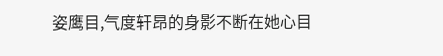姿鹰目,气度轩昂的身影不断在她心目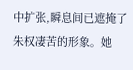中扩张,瞬息间已遮掩了朱权凄苦的形象。她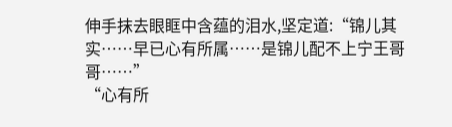伸手抹去眼眶中含蕴的泪水,坚定道:“锦儿其实……早已心有所属……是锦儿配不上宁王哥哥……”
“心有所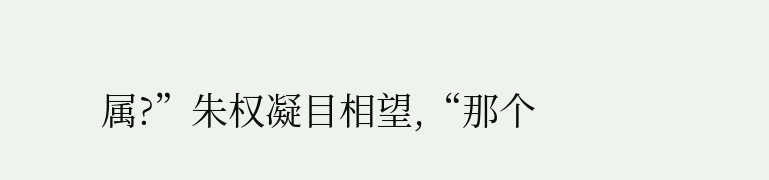属?”朱权凝目相望,“那个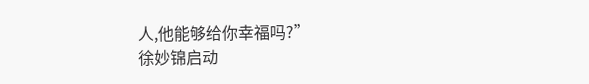人,他能够给你幸福吗?”
徐妙锦启动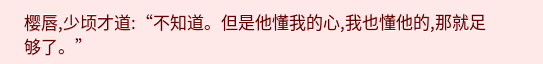樱唇,少顷才道:“不知道。但是他懂我的心,我也懂他的,那就足够了。”